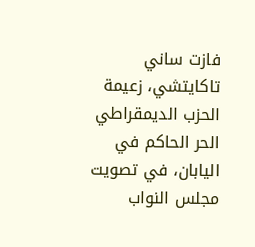فازت ساني تاكايتشي، زعيمة الحزب الديمقراطي الحر الحاكم في اليابان، في تصويت مجلس النواب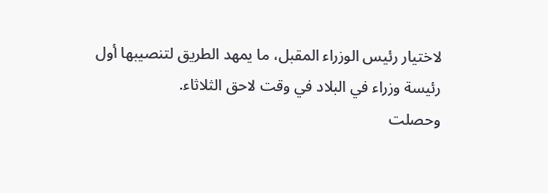لاختيار رئيس الوزراء المقبل، ما يمهد الطريق لتنصيبها أول رئيسة وزراء في البلاد في وقت لاحق الثلاثاء.
وحصلت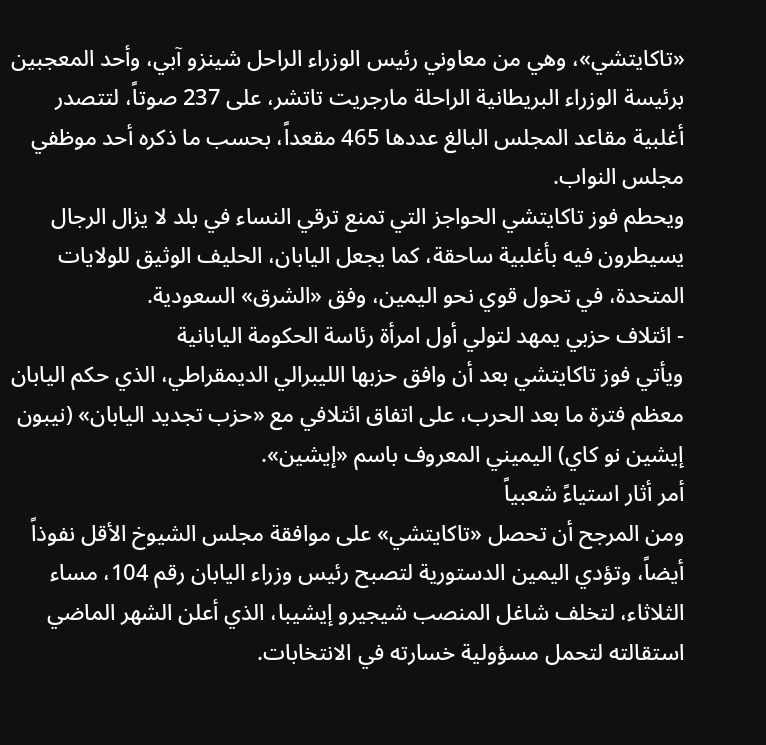«تاكايتشي»، وهي من معاوني رئيس الوزراء الراحل شينزو آبي، وأحد المعجبين برئيسة الوزراء البريطانية الراحلة مارجريت تاتشر، على 237 صوتاً، لتتصدر أغلبية مقاعد المجلس البالغ عددها 465 مقعداً، بحسب ما ذكره أحد موظفي مجلس النواب.
ويحطم فوز تاكايتشي الحواجز التي تمنع ترقي النساء في بلد لا يزال الرجال يسيطرون فيه بأغلبية ساحقة، كما يجعل اليابان، الحليف الوثيق للولايات المتحدة، في تحول قوي نحو اليمين، وفق «الشرق» السعودية.
- ائتلاف حزبي يمهد لتولي أول امرأة رئاسة الحكومة اليابانية
ويأتي فوز تاكايتشي بعد أن وافق حزبها الليبرالي الديمقراطي، الذي حكم اليابان معظم فترة ما بعد الحرب، على اتفاق ائتلافي مع «حزب تجديد اليابان» (نيبون إيشين نو كاي) اليميني المعروف باسم «إيشين».
أمر أثار استياءً شعبياً
ومن المرجح أن تحصل «تاكايتشي» على موافقة مجلس الشيوخ الأقل نفوذاً أيضاً، وتؤدي اليمين الدستورية لتصبح رئيس وزراء اليابان رقم 104، مساء الثلاثاء، لتخلف شاغل المنصب شيجيرو إيشيبا، الذي أعلن الشهر الماضي استقالته لتحمل مسؤولية خسارته في الانتخابات.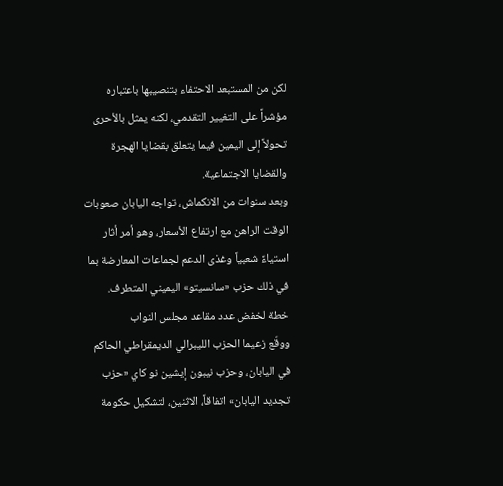لكن من المستبعد الاحتفاء بتنصيبها باعتباره مؤشراً على التغيير التقدمي، لكنه يمثل بالأحرى تحولاً إلى اليمين فيما يتعلق بقضايا الهجرة والقضايا الاجتماعية.
وبعد سنوات من الانكماش، تواجه اليابان صعوبات الوقت الراهن مع ارتفاع الأسعار، وهو أمر أثار استياءً شعبياً وغذى الدعم لجماعات المعارضة بما في ذلك حزب «سانسيتو» اليميني المتطرف.
خطة لخفض عدد مقاعد مجلس النواب
ووقّع زعيما الحزب الليبرالي الديمقراطي الحاكم في اليابان، وحزب نيبون إيشين نو كاي «حزب تجديد اليابان» اتفاقاً، الاثنين، لتشكيل حكومة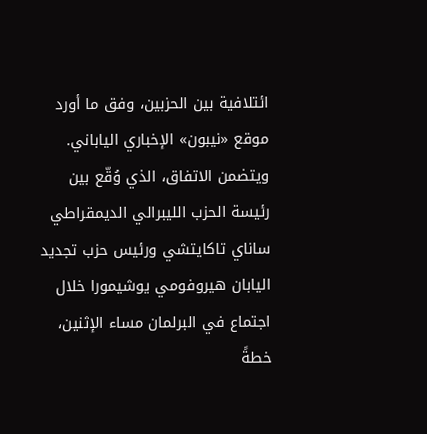ائتلافية بين الحزبين، وفق ما أورد موقع «نيبون» الإخباري الياباني.
ويتضمن الاتفاق، الذي وُقّع بين رئيسة الحزب الليبرالي الديمقراطي ساناي تاكايتشي ورئيس حزب تجديد اليابان هيروفومي يوشيمورا خلال اجتماع في البرلمان مساء الإثنين، خطةً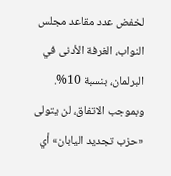لخفض عدد مقاعد مجلس النواب، الغرفة الأدنى في البرلمان، بنسبة 10%.
وبموجب الاتفاق، لن يتولى «حزب تجديد اليابان» أي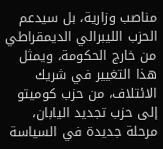مناصب وزارية، بل سيدعم الحزب الليبرالي الديمقراطي من خارج الحكومة، ويمثل هذا التغيير في شريك الائتلاف، من حزب كوميتو إلى حزب تجديد اليابان، مرحلة جديدة في السياسة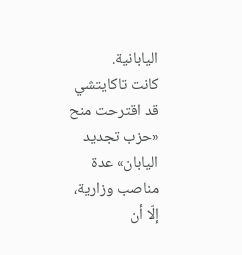اليابانية.
كانت تاكايتشي قد اقترحت منح «حزب تجديد اليابان» عدة مناصب وزارية، إلّا أن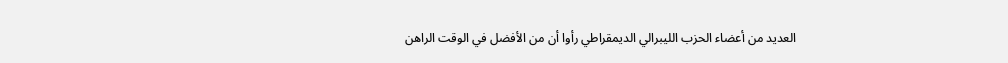العديد من أعضاء الحزب الليبرالي الديمقراطي رأوا أن من الأفضل في الوقت الراهن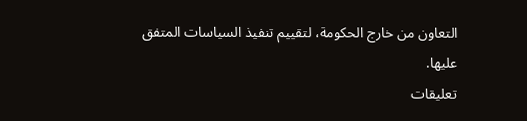التعاون من خارج الحكومة، لتقييم تنفيذ السياسات المتفق عليها.
تعليقات